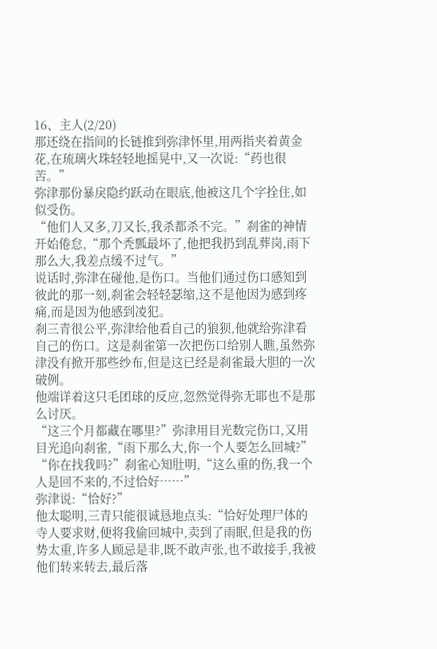16、主人(2/20)
那还绕在指间的长链推到弥津怀里,用两指夹着黄金花,在琉璃火珠轻轻地摇晃中,又一次说:“药也很苦。”
弥津那份暴戾隐约跃动在眼底,他被这几个字拴住,如似受伤。
“他们人又多,刀又长,我杀都杀不完。”刹雀的神情开始倦怠,“那个秃瓢最坏了,他把我扔到乱葬岗,雨下那么大,我差点缓不过气。”
说话时,弥津在碰他,是伤口。当他们通过伤口感知到彼此的那一刻,刹雀会轻轻瑟缩,这不是他因为感到疼痛,而是因为他感到凌犯。
刹三青很公平,弥津给他看自己的狼狈,他就给弥津看自己的伤口。这是刹雀第一次把伤口给别人瞧,虽然弥津没有掀开那些纱布,但是这已经是刹雀最大胆的一次破例。
他端详着这只毛团球的反应,忽然觉得弥无耶也不是那么讨厌。
“这三个月都藏在哪里?”弥津用目光数完伤口,又用目光追向刹雀,“雨下那么大,你一个人要怎么回城?”
“你在找我吗?”刹雀心知肚明,“这么重的伤,我一个人是回不来的,不过恰好……”
弥津说:“恰好?”
他太聪明,三青只能很诚恳地点头:“恰好处理尸体的寺人要求财,便将我偷回城中,卖到了雨眠,但是我的伤势太重,许多人顾忌是非,既不敢声张,也不敢接手,我被他们转来转去,最后落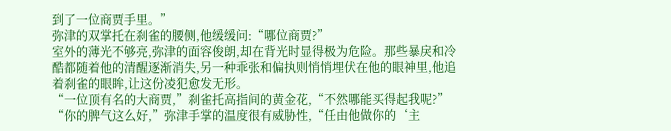到了一位商贾手里。”
弥津的双掌托在刹雀的腰侧,他缓缓问:“哪位商贾?”
室外的薄光不够亮,弥津的面容俊朗,却在背光时显得极为危险。那些暴戾和冷酷都随着他的清醒逐渐消失,另一种乖张和偏执则悄悄埋伏在他的眼神里,他追着刹雀的眼眸,让这份凌犯愈发无形。
“一位顶有名的大商贾,”刹雀托高指间的黄金花,“不然哪能买得起我呢?”
“你的脾气这么好,”弥津手掌的温度很有威胁性,“任由他做你的‘主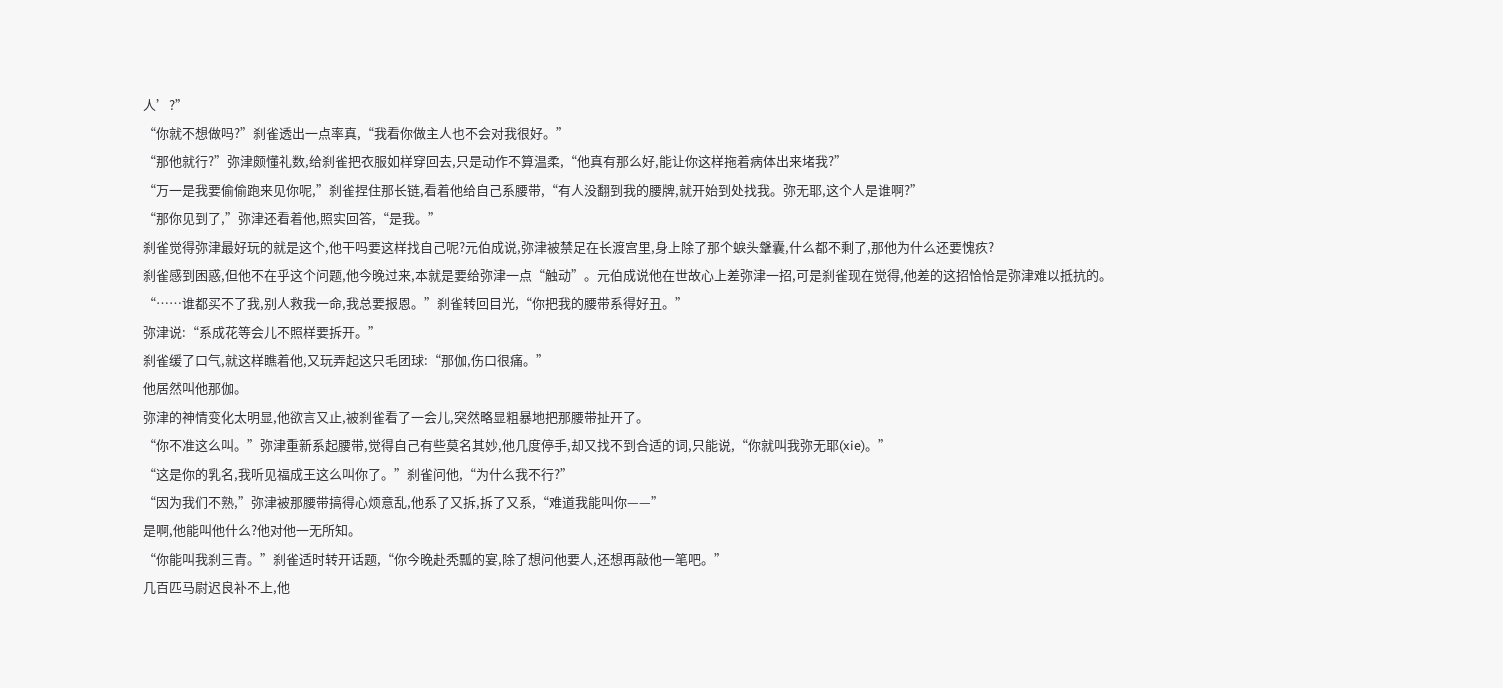人’?”
“你就不想做吗?”刹雀透出一点率真,“我看你做主人也不会对我很好。”
“那他就行?”弥津颇懂礼数,给刹雀把衣服如样穿回去,只是动作不算温柔,“他真有那么好,能让你这样拖着病体出来堵我?”
“万一是我要偷偷跑来见你呢,”刹雀捏住那长链,看着他给自己系腰带,“有人没翻到我的腰牌,就开始到处找我。弥无耶,这个人是谁啊?”
“那你见到了,”弥津还看着他,照实回答,“是我。”
刹雀觉得弥津最好玩的就是这个,他干吗要这样找自己呢?元伯成说,弥津被禁足在长渡宫里,身上除了那个蜧头鞶囊,什么都不剩了,那他为什么还要愧疚?
刹雀感到困惑,但他不在乎这个问题,他今晚过来,本就是要给弥津一点“触动”。元伯成说他在世故心上差弥津一招,可是刹雀现在觉得,他差的这招恰恰是弥津难以抵抗的。
“……谁都买不了我,别人救我一命,我总要报恩。”刹雀转回目光,“你把我的腰带系得好丑。”
弥津说:“系成花等会儿不照样要拆开。”
刹雀缓了口气,就这样瞧着他,又玩弄起这只毛团球:“那伽,伤口很痛。”
他居然叫他那伽。
弥津的神情变化太明显,他欲言又止,被刹雀看了一会儿,突然略显粗暴地把那腰带扯开了。
“你不准这么叫。”弥津重新系起腰带,觉得自己有些莫名其妙,他几度停手,却又找不到合适的词,只能说,“你就叫我弥无耶(xie)。”
“这是你的乳名,我听见福成王这么叫你了。”刹雀问他,“为什么我不行?”
“因为我们不熟,”弥津被那腰带搞得心烦意乱,他系了又拆,拆了又系,“难道我能叫你——”
是啊,他能叫他什么?他对他一无所知。
“你能叫我刹三青。”刹雀适时转开话题,“你今晚赴秃瓢的宴,除了想问他要人,还想再敲他一笔吧。”
几百匹马尉迟良补不上,他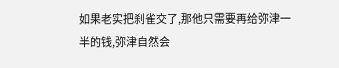如果老实把刹雀交了,那他只需要再给弥津一半的钱,弥津自然会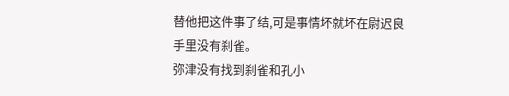替他把这件事了结,可是事情坏就坏在尉迟良手里没有刹雀。
弥津没有找到刹雀和孔小